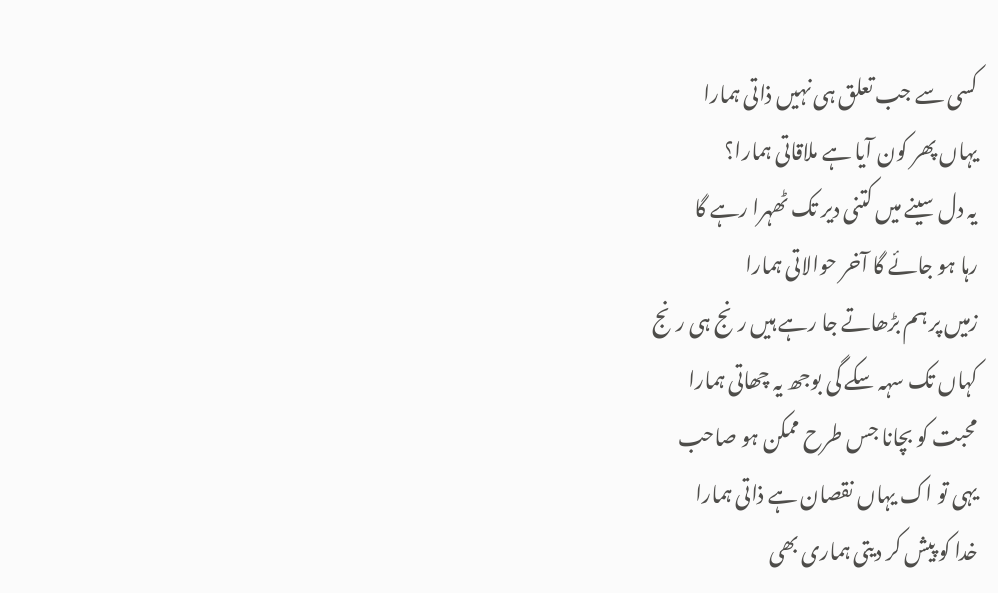کسی سے جب تعلق ہی نہیں ذاتی ہمارا
یہاں پھر کون آیا ہے ملاقاتی ہمارا؟
یہ دل سینے میں کتنی دیر تک ٹھہرا رہے گا
رہا ہو جائے گا آخر حوالاتی ہمارا
زمیں پر ہم بڑھاتے جا رہے ہیں رنج ہی رنج
کہاں تک سہہ سکے گی بوجھ یہ چھاتی ہمارا
محبت کو بچانا جس طرح ممکن ہو صاحب
یہی تو اک یہاں نقصان ہے ذاتی ہمارا
خدا کو پیش کر دیتی ہماری بھی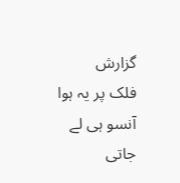گزارش
فلک پر یہ ہوا آنسو ہی لے جاتی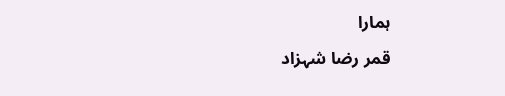ہمارا
قمر رضا شہزاد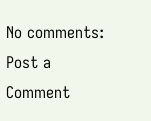No comments:
Post a Comment